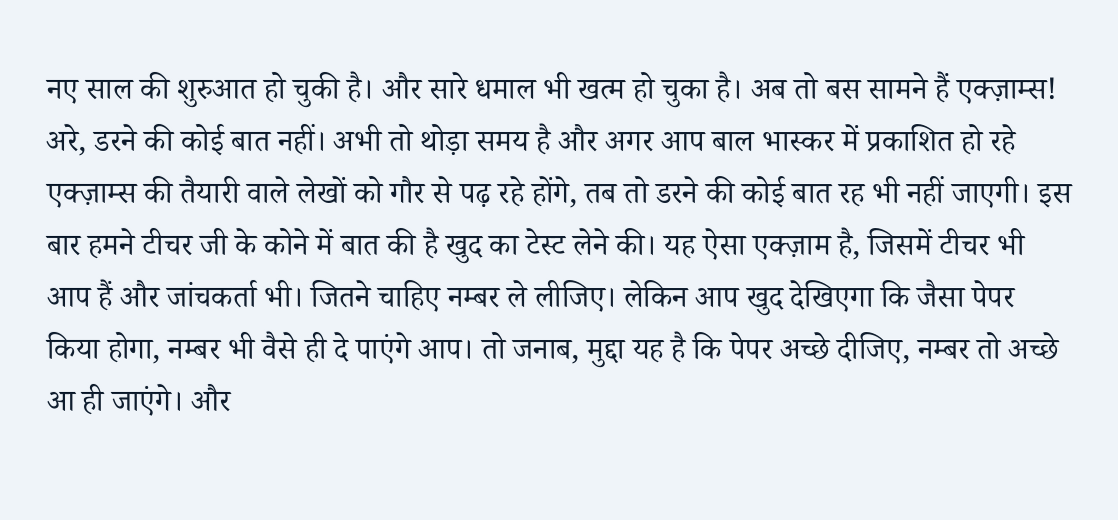नए साल की शुरुआत हो चुकी है। और सारे धमाल भी खत्म हो चुका है। अब तो बस सामने हैं एक्ज़ाम्स!
अरे, डरने की कोई बात नहीं। अभी तो थोड़ा समय है और अगर आप बाल भास्कर में प्रकाशित हो रहे एक्ज़ाम्स की तैयारी वाले लेखों को गौर से पढ़ रहे होंगे, तब तो डरने की कोई बात रह भी नहीं जाएगी। इस बार हमने टीचर जी के कोने में बात की है खुद का टेस्ट लेने की। यह ऐसा एक्ज़ाम है, जिसमें टीचर भी आप हैं और जांचकर्ता भी। जितने चाहिए नम्बर ले लीजिए। लेकिन आप खुद देखिएगा कि जैसा पेपर किया होगा, नम्बर भी वैसे ही दे पाएंगे आप। तो जनाब, मुद्दा यह है कि पेपर अच्छे दीजिए, नम्बर तो अच्छे आ ही जाएंगे। और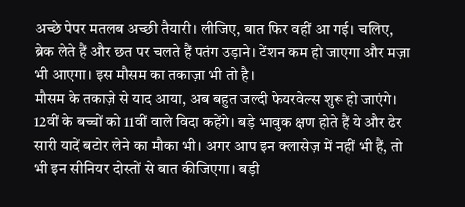अच्छे पेपर मतलब अच्छी तैयारी। लीजिए, बात फिर वहीं आ गई। चलिए, ब्रेक लेते हैं और छत पर चलते हैं पतंग उड़ाने। टेंशन कम हो जाएगा और मज़ा भी आएगा। इस मौसम का तकाज़ा भी तो है।
मौसम के तकाज़े से याद आया, अब बहुत जल्दी फेयरवेल्स शुरू हो जाएंगे। 12वीं के बच्चों को 11वीं वाले विदा कहेंगे। बड़े भावुक क्षण होते हैं ये और ढेर सारी यादें बटोर लेने का मौका भी। अगर आप इन क्लासेज़ में नहीं भी हैं, तो भी इन सीनियर दोस्तों से बात कीजिएगा। बड़ी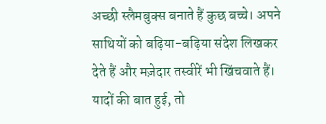अच्छी स्लैमबुक्स बनाते हैं कुछ बच्चे। अपने साथियों को बढ़िया-बढ़िया संदेश लिखकर देते हैं और मज़ेदार तस्वीरें भी खिंचवाते हैं।
यादों की बात हुई, तो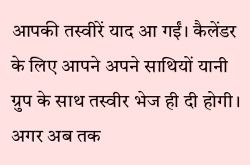आपकी तस्वीरें याद आ गईं। कैलेंडर के लिए आपने अपने साथियों यानी ग्रुप के साथ तस्वीर भेज ही दी होगी। अगर अब तक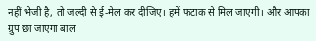नहीं भेजी है, तो जल्दी से ई-मेल कर दीजिए। हमें फटाक से मिल जाएगी। और आपका ग्रुप छा जाएगा बाल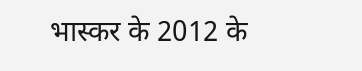भास्कर के 2012 के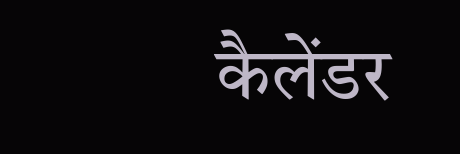कैलेंडर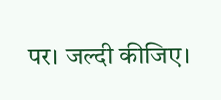पर। जल्दी कीजिए।